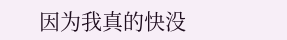因为我真的快没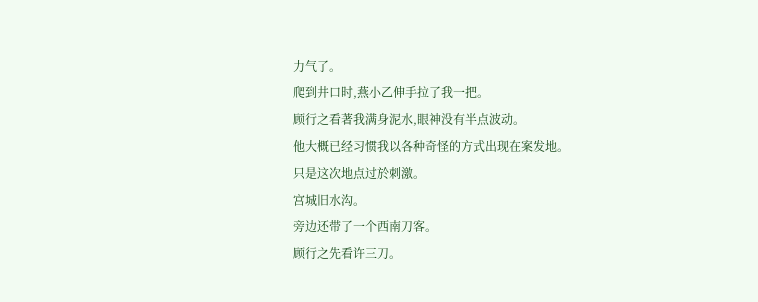力气了。
爬到井口时,燕小乙伸手拉了我一把。
顾行之看著我满身泥水,眼神没有半点波动。
他大概已经习惯我以各种奇怪的方式出现在案发地。
只是这次地点过於刺激。
宫城旧水沟。
旁边还带了一个西南刀客。
顾行之先看许三刀。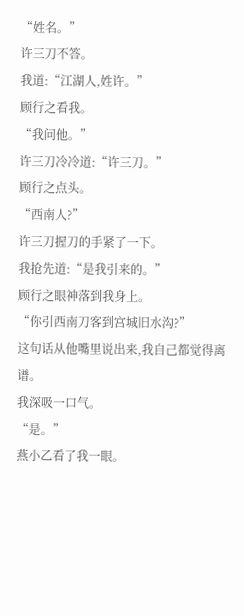“姓名。”
许三刀不答。
我道:“江湖人,姓许。”
顾行之看我。
“我问他。”
许三刀冷冷道:“许三刀。”
顾行之点头。
“西南人?”
许三刀握刀的手紧了一下。
我抢先道:“是我引来的。”
顾行之眼神落到我身上。
“你引西南刀客到宫城旧水沟?”
这句话从他嘴里说出来,我自己都觉得离谱。
我深吸一口气。
“是。”
燕小乙看了我一眼。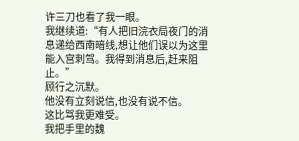许三刀也看了我一眼。
我继续道:“有人把旧浣衣局夜门的消息递给西南暗线,想让他们误以为这里能入宫刺驾。我得到消息后,赶来阻止。”
顾行之沉默。
他没有立刻说信,也没有说不信。
这比骂我更难受。
我把手里的魏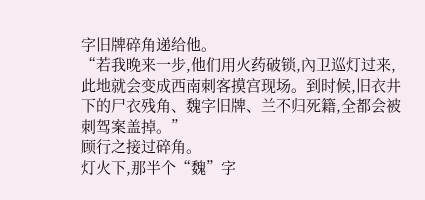字旧牌碎角递给他。
“若我晚来一步,他们用火药破锁,內卫巡灯过来,此地就会变成西南刺客摸宫现场。到时候,旧衣井下的尸衣残角、魏字旧牌、兰不归死籍,全都会被刺驾案盖掉。”
顾行之接过碎角。
灯火下,那半个“魏”字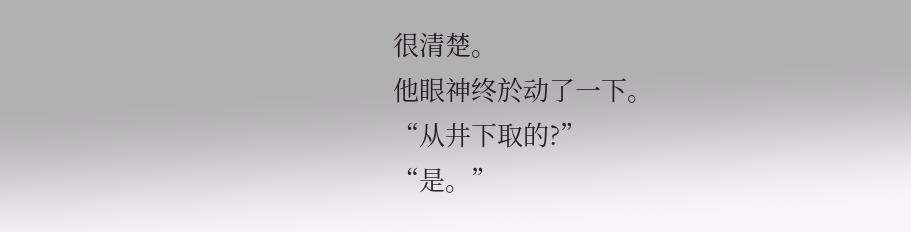很清楚。
他眼神终於动了一下。
“从井下取的?”
“是。”